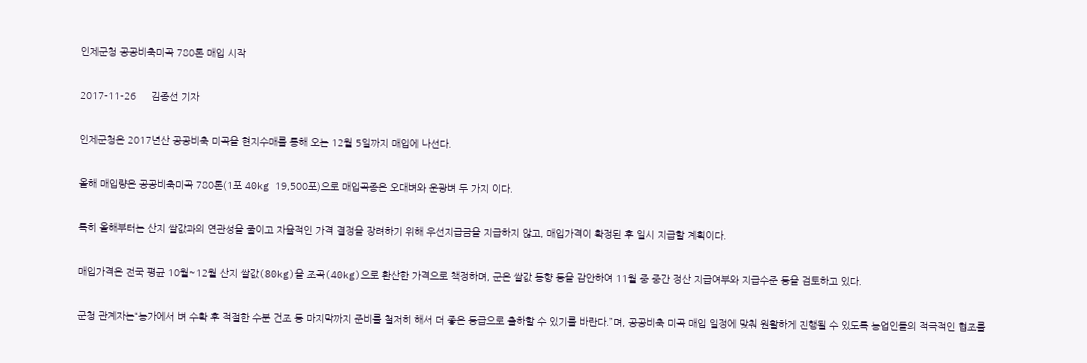인제군청 공공비축미곡 780톤 매입 시작

2017-11-26     김종선 기자

인제군청은 2017년산 공공비축 미곡을 현지수매를 통해 오는 12월 5일까지 매입에 나선다.

올해 매입량은 공공비축미곡 780톤(1포 40kg 19,500포)으로 매입곡종은 오대벼와 운광벼 두 가지 이다.

특히 올해부터는 산지 쌀값과의 연관성을 줄이고 자율적인 가격 결정을 장려하기 위해 우선지급금을 지급하지 않고, 매입가격이 확정된 후 일시 지급할 계획이다.

매입가격은 전국 평균 10월~12월 산지 쌀값(80kg)을 조곡(40kg)으로 환산한 가격으로 책정하며, 군은 쌀값 동향 등을 감안하여 11월 중 중간 정산 지급여부와 지급수준 등을 검토하고 있다.

군청 관계자는“농가에서 벼 수확 후 적절한 수분 건조 등 마지막까지 준비를 철저히 해서 더 좋은 등급으로 출하할 수 있기를 바란다.”며, 공공비축 미곡 매입 일정에 맞춰 원활하게 진행될 수 있도록 농업인들의 적극적인 협조를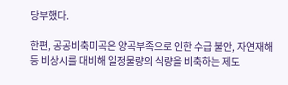당부했다.

한편, 공공비축미곡은 양곡부족으로 인한 수급 불안, 자연재해 등 비상시를 대비해 일정물량의 식량을 비축하는 제도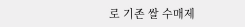로 기존 쌀 수매제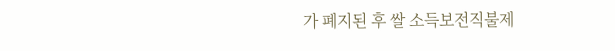가 폐지된 후 쌀 소득보전직불제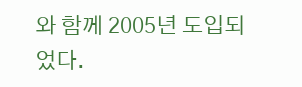와 함께 2005년 도입되었다.